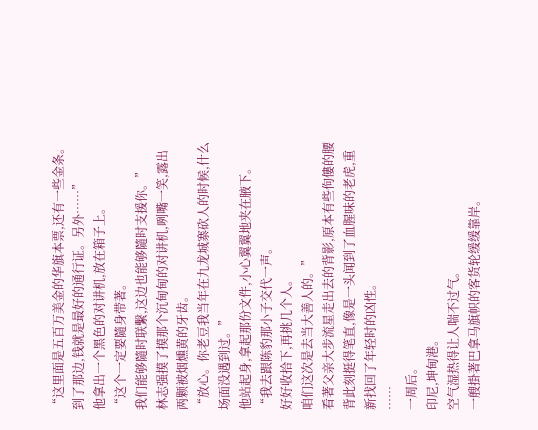“这里面是五百万美金的华旗本票,还有一些金条。
到了那边,钱就是最好的通行证。另外……”
他拿出一个黑色的对讲机,放在箱子上。
“这个一定要隨身带著。
我们能够隨时联繫,这边也能够隨时支援你。”
林志强摸了摸那个沉甸甸的对讲机,咧嘴一笑,露出两颗被烟燻黄的牙齿。
“放心。你老豆我当年在九龙城寨砍人的时候,什么场面没遇到过。”
他站起身,拿起那份文件,小心翼翼地夹在腋下。
“我去跟陈豹那小子交代一声。
好好收拾下,再挑几个人。
咱们这次是去当大善人的。”
看著父亲大步流星走出去的背影,原本有些佝僂的腰背此刻挺得笔直,像是一头闻到了血腥味的老虎,重新找回了年轻时的凶性。
……
一周后。
印尼,坤甸港。
空气湿热得让人喘不过气。
一艘掛著巴拿马旗帜的客货轮缓缓靠岸。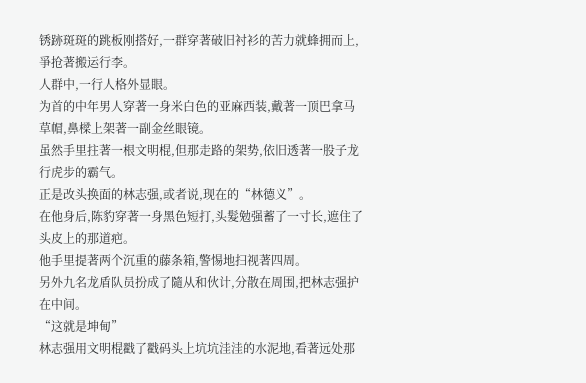锈跡斑斑的跳板刚搭好,一群穿著破旧衬衫的苦力就蜂拥而上,爭抢著搬运行李。
人群中,一行人格外显眼。
为首的中年男人穿著一身米白色的亚麻西装,戴著一顶巴拿马草帽,鼻樑上架著一副金丝眼镜。
虽然手里拄著一根文明棍,但那走路的架势,依旧透著一股子龙行虎步的霸气。
正是改头换面的林志强,或者说,现在的“林德义”。
在他身后,陈豹穿著一身黑色短打,头髮勉强蓄了一寸长,遮住了头皮上的那道疤。
他手里提著两个沉重的藤条箱,警惕地扫视著四周。
另外九名龙盾队员扮成了隨从和伙计,分散在周围,把林志强护在中间。
“这就是坤甸”
林志强用文明棍戳了戳码头上坑坑洼洼的水泥地,看著远处那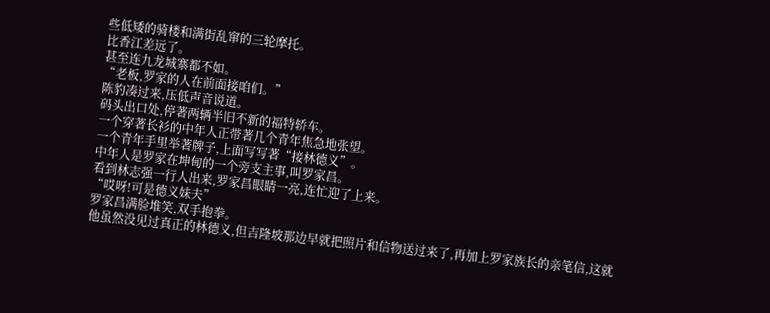些低矮的骑楼和满街乱窜的三轮摩托。
比香江差远了。
甚至连九龙城寨都不如。
“老板,罗家的人在前面接咱们。”
陈豹凑过来,压低声音说道。
码头出口处,停著两辆半旧不新的福特轿车。
一个穿著长衫的中年人正带著几个青年焦急地张望。
一个青年手里举著牌子,上面写写著“接林德义”。
中年人是罗家在坤甸的一个旁支主事,叫罗家昌。
看到林志强一行人出来,罗家昌眼睛一亮,连忙迎了上来。
“哎呀!可是德义妹夫”
罗家昌满脸堆笑,双手抱拳。
他虽然没见过真正的林德义,但吉隆坡那边早就把照片和信物送过来了,再加上罗家族长的亲笔信,这就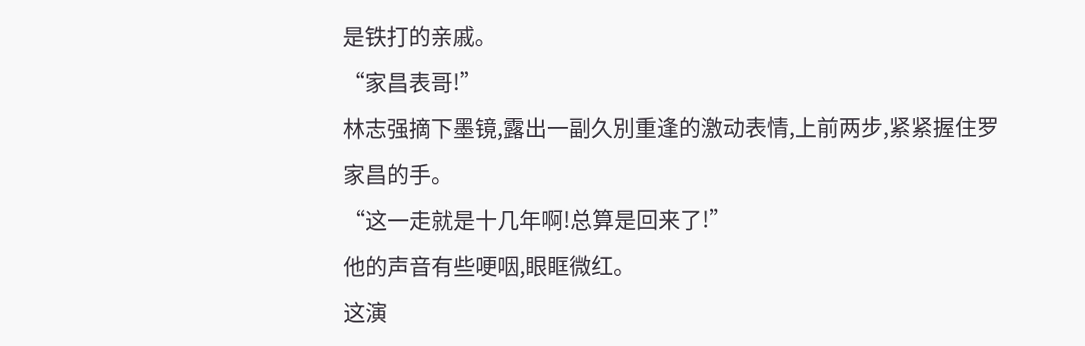是铁打的亲戚。
“家昌表哥!”
林志强摘下墨镜,露出一副久別重逢的激动表情,上前两步,紧紧握住罗家昌的手。
“这一走就是十几年啊!总算是回来了!”
他的声音有些哽咽,眼眶微红。
这演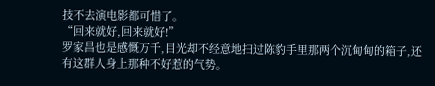技不去演电影都可惜了。
“回来就好,回来就好!”
罗家昌也是感慨万千,目光却不经意地扫过陈豹手里那两个沉甸甸的箱子,还有这群人身上那种不好惹的气势。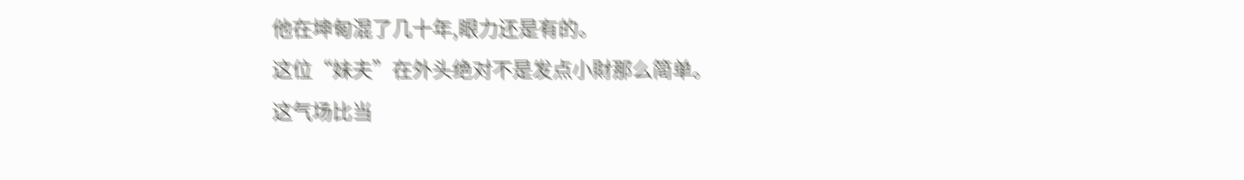他在坤甸混了几十年,眼力还是有的。
这位“妹夫”在外头绝对不是发点小財那么简单。
这气场比当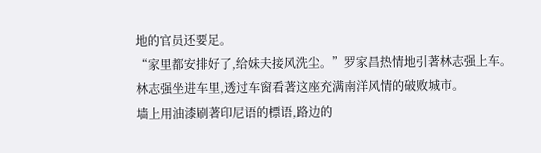地的官员还要足。
“家里都安排好了,给妹夫接风洗尘。”罗家昌热情地引著林志强上车。
林志强坐进车里,透过车窗看著这座充满南洋风情的破败城市。
墙上用油漆刷著印尼语的標语,路边的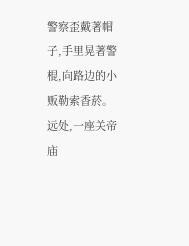警察歪戴著帽子,手里晃著警棍,向路边的小贩勒索香菸。
远处,一座关帝庙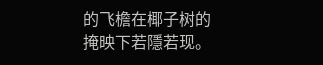的飞檐在椰子树的掩映下若隱若现。